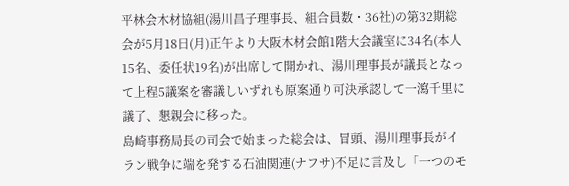平林会木材協組(湯川昌子理事長、組合員数・36社)の第32期総会が5月18日(月)正午より大阪木材会館1階大会議室に34名(本人15名、委任状19名)が出席して開かれ、湯川理事長が議長となって上程5議案を審議しいずれも原案通り可決承認して一瀉千里に議了、懇親会に移った。
島崎事務局長の司会で始まった総会は、冒頭、湯川理事長がイラン戦争に端を発する石油関連(ナフサ)不足に言及し「一つのモ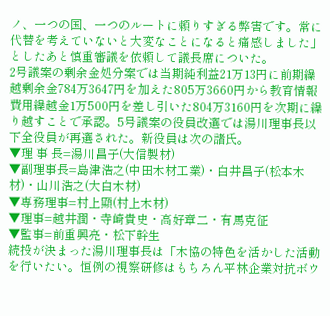ノ、一つの国、一つのルートに頼りすぎる弊害です。常に代替を考えていないと大変なことになると痛感しました」としたあと慎重審議を依頼して議長席についた。
2号議案の剰余金処分案では当期純利益21万13円に前期繰越剰余金784万3647円を加えた805万3660円から教育情報費用繰越金1万500円を差し引いた804万3160円を次期に繰り越すことで承認。5号議案の役員改選では湯川理事長以下全役員が再選された。新役員は次の諸氏。
▼理 事 長=湯川昌子(大信製材)
▼副理事長=島津浩之(中田木材工業)・白井昌子(松本木材)・山川浩之(大白木材)
▼専務理事=村上顯(村上木材)
▼理事=越井潤・寺崎貴史・高好章二・有馬克征
▼監事=前重興亮・松下幹生
続投が決まった湯川理事長は「木協の特色を活かした活動を行いたい。恒例の視察研修はもちろん平林企業対抗ボウ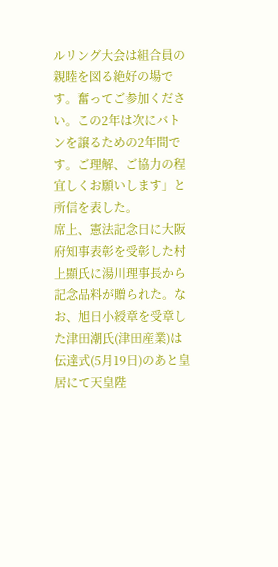ルリング大会は組合員の親睦を図る絶好の場です。奮ってご参加ください。この2年は次にバトンを譲るための2年間です。ご理解、ご協力の程宜しくお願いします」と所信を表した。
席上、憲法記念日に大阪府知事表彰を受彰した村上顯氏に湯川理事長から記念品料が贈られた。なお、旭日小綬章を受章した津田潮氏(津田産業)は伝達式(5月19日)のあと皇居にて天皇陛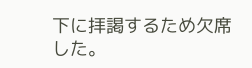下に拝謁するため欠席した。